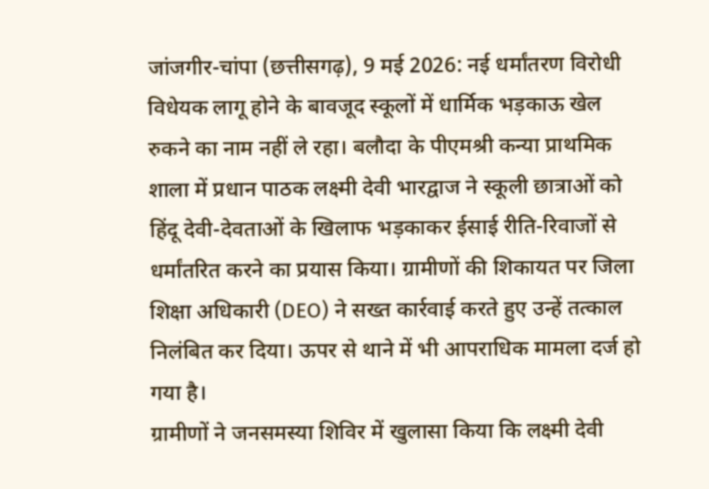जांजगीर-चांपा (छत्तीसगढ़), 9 मई 2026: नई धर्मांतरण विरोधी विधेयक लागू होने के बावजूद स्कूलों में धार्मिक भड़काऊ खेल रुकने का नाम नहीं ले रहा। बलौदा के पीएमश्री कन्या प्राथमिक शाला में प्रधान पाठक लक्ष्मी देवी भारद्वाज ने स्कूली छात्राओं को हिंदू देवी-देवताओं के खिलाफ भड़काकर ईसाई रीति-रिवाजों से धर्मांतरित करने का प्रयास किया। ग्रामीणों की शिकायत पर जिला शिक्षा अधिकारी (DEO) ने सख्त कार्रवाई करते हुए उन्हें तत्काल निलंबित कर दिया। ऊपर से थाने में भी आपराधिक मामला दर्ज हो गया है।
ग्रामीणों ने जनसमस्या शिविर में खुलासा किया कि लक्ष्मी देवी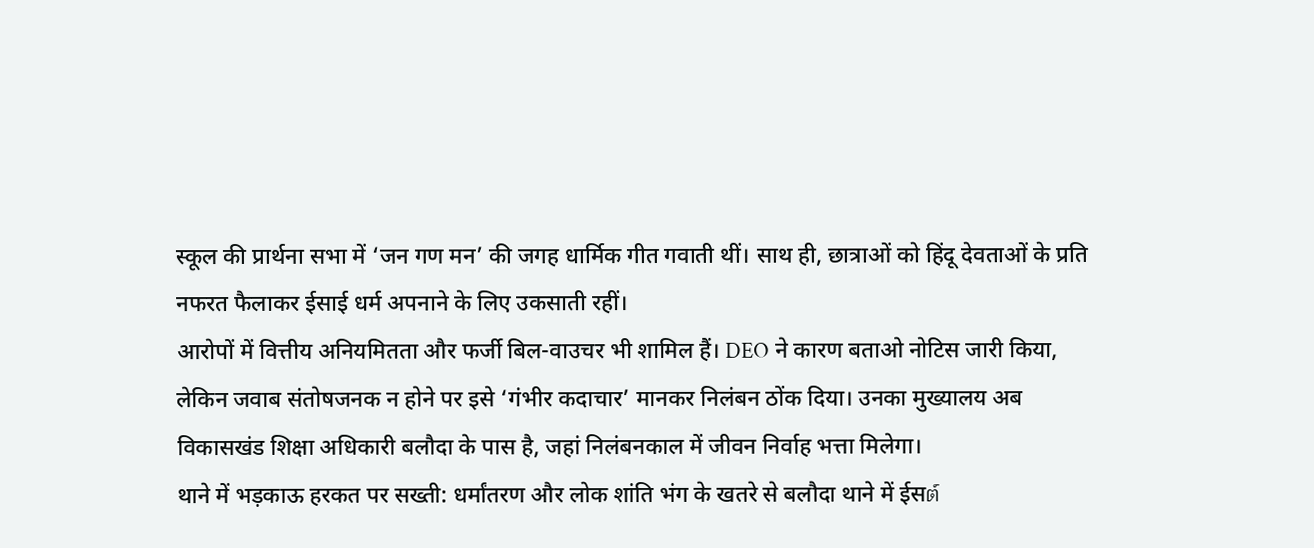स्कूल की प्रार्थना सभा में ‘जन गण मन’ की जगह धार्मिक गीत गवाती थीं। साथ ही, छात्राओं को हिंदू देवताओं के प्रति नफरत फैलाकर ईसाई धर्म अपनाने के लिए उकसाती रहीं।
आरोपों में वित्तीय अनियमितता और फर्जी बिल-वाउचर भी शामिल हैं। DEO ने कारण बताओ नोटिस जारी किया, लेकिन जवाब संतोषजनक न होने पर इसे ‘गंभीर कदाचार’ मानकर निलंबन ठोंक दिया। उनका मुख्यालय अब विकासखंड शिक्षा अधिकारी बलौदा के पास है, जहां निलंबनकाल में जीवन निर्वाह भत्ता मिलेगा।
थाने में भड़काऊ हरकत पर सख्ती: धर्मांतरण और लोक शांति भंग के खतरे से बलौदा थाने में ईसต์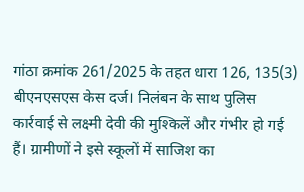गांठा क्रमांक 261/2025 के तहत धारा 126, 135(3) बीएनएसएस केस दर्ज। निलंबन के साथ पुलिस कार्रवाई से लक्ष्मी देवी की मुश्किलें और गंभीर हो गई हैं। ग्रामीणों ने इसे स्कूलों में साजिश का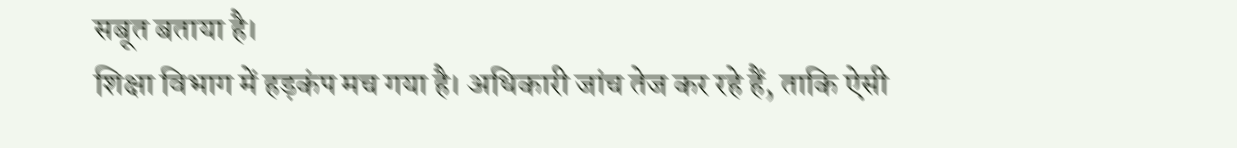सबूत बताया है।
शिक्षा विभाग में हड़कंप मच गया है। अधिकारी जांच तेज कर रहे हैं, ताकि ऐसी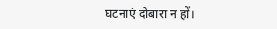घटनाएं दोबारा न हों।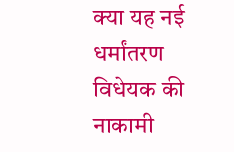क्या यह नई धर्मांतरण विधेयक की नाकामी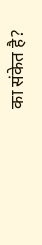का संकेत है?